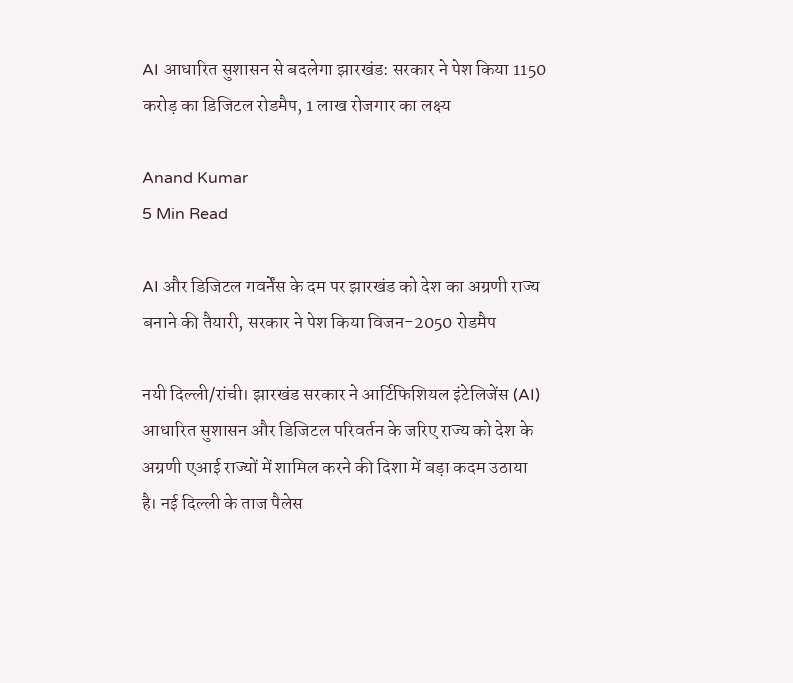AI आधारित सुशासन से बदलेगा झारखंड: सरकार ने पेश किया 1150 करोड़ का डिजिटल रोडमैप, 1 लाख रोजगार का लक्ष्य

Anand Kumar
5 Min Read

AI और डिजिटल गवर्नेंस के दम पर झारखंड को देश का अग्रणी राज्य बनाने की तैयारी, सरकार ने पेश किया विजन-2050 रोडमैप

नयी दिल्ली/रांची। झारखंड सरकार ने आर्टिफिशियल इंटेलिजेंस (AI) आधारित सुशासन और डिजिटल परिवर्तन के जरिए राज्य को देश के अग्रणी एआई राज्यों में शामिल करने की दिशा में बड़ा कदम उठाया है। नई दिल्ली के ताज पैलेस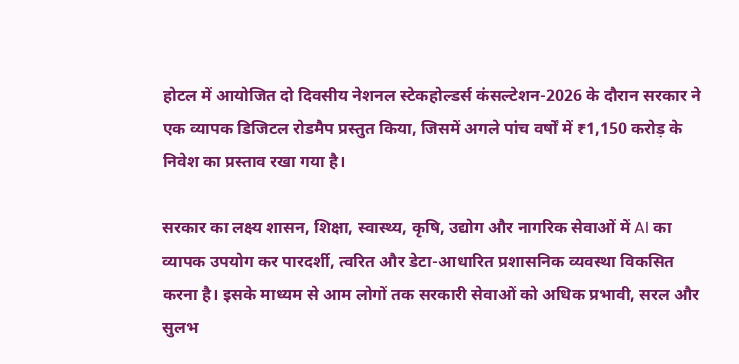होटल में आयोजित दो दिवसीय नेशनल स्टेकहोल्डर्स कंसल्टेशन-2026 के दौरान सरकार ने एक व्यापक डिजिटल रोडमैप प्रस्तुत किया, जिसमें अगले पांच वर्षों में ₹1,150 करोड़ के निवेश का प्रस्ताव रखा गया है।

सरकार का लक्ष्य शासन, शिक्षा, स्वास्थ्य, कृषि, उद्योग और नागरिक सेवाओं में AI का व्यापक उपयोग कर पारदर्शी, त्वरित और डेटा-आधारित प्रशासनिक व्यवस्था विकसित करना है। इसके माध्यम से आम लोगों तक सरकारी सेवाओं को अधिक प्रभावी, सरल और सुलभ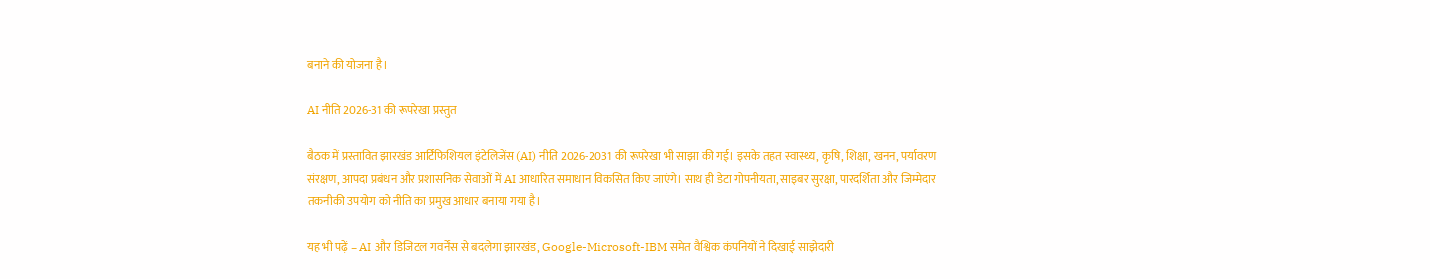बनाने की योजना है।

AI नीति 2026-31 की रूपरेखा प्रस्तुत

बैठक में प्रस्तावित झारखंड आर्टिफिशियल इंटेलिजेंस (AI) नीति 2026-2031 की रूपरेखा भी साझा की गई। इसके तहत स्वास्थ्य, कृषि, शिक्षा, खनन, पर्यावरण संरक्षण, आपदा प्रबंधन और प्रशासनिक सेवाओं में AI आधारित समाधान विकसित किए जाएंगे। साथ ही डेटा गोपनीयता, साइबर सुरक्षा, पारदर्शिता और जिम्मेदार तकनीकी उपयोग को नीति का प्रमुख आधार बनाया गया है।

यह भी पढ़ें – AI और डिजिटल गवर्नेंस से बदलेगा झारखंड, Google-Microsoft-IBM समेत वैश्विक कंपनियों ने दिखाई साझेदारी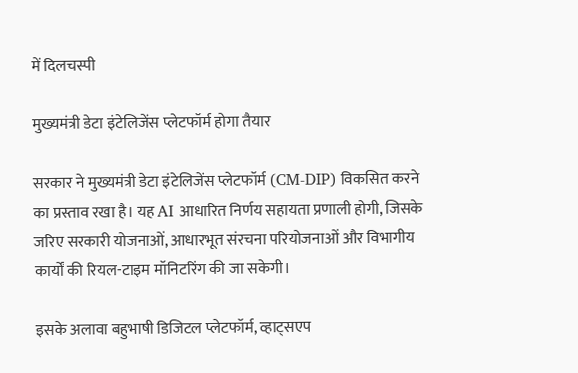में दिलचस्पी

मुख्यमंत्री डेटा इंटेलिजेंस प्लेटफॉर्म होगा तैयार

सरकार ने मुख्यमंत्री डेटा इंटेलिजेंस प्लेटफॉर्म (CM-DIP) विकसित करने का प्रस्ताव रखा है। यह AI आधारित निर्णय सहायता प्रणाली होगी, जिसके जरिए सरकारी योजनाओं, आधारभूत संरचना परियोजनाओं और विभागीय कार्यों की रियल-टाइम मॉनिटरिंग की जा सकेगी।

इसके अलावा बहुभाषी डिजिटल प्लेटफॉर्म, व्हाट्सएप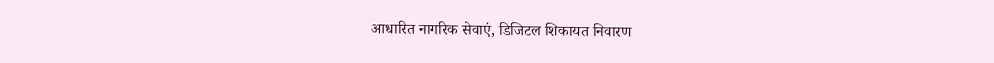आधारित नागरिक सेवाएं, डिजिटल शिकायत निवारण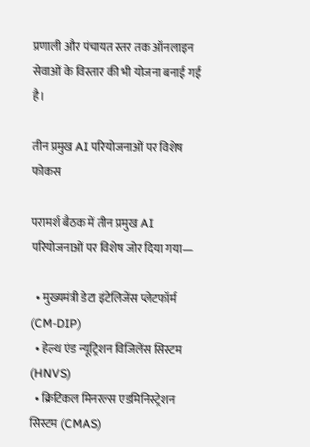प्रणाली और पंचायत स्तर तक ऑनलाइन सेवाओं के विस्तार की भी योजना बनाई गई है।

तीन प्रमुख AI परियोजनाओं पर विशेष फोकस

परामर्श बैठक में तीन प्रमुख AI परियोजनाओं पर विशेष जोर दिया गया—

  • मुख्यमंत्री डेटा इंटेलिजेंस प्लेटफॉर्म (CM-DIP)
  • हेल्थ एंड न्यूट्रिशन विजिलेंस सिस्टम (HNVS)
  • क्रिटिकल मिनरल्स एडमिनिस्ट्रेशन सिस्टम (CMAS)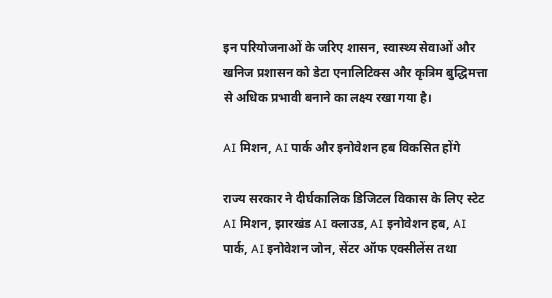इन परियोजनाओं के जरिए शासन, स्वास्थ्य सेवाओं और खनिज प्रशासन को डेटा एनालिटिक्स और कृत्रिम बुद्धिमत्ता से अधिक प्रभावी बनाने का लक्ष्य रखा गया है।

AI मिशन, AI पार्क और इनोवेशन हब विकसित होंगे

राज्य सरकार ने दीर्घकालिक डिजिटल विकास के लिए स्टेट AI मिशन, झारखंड AI क्लाउड, AI इनोवेशन हब, AI पार्क, AI इनोवेशन जोन, सेंटर ऑफ एक्सीलेंस तथा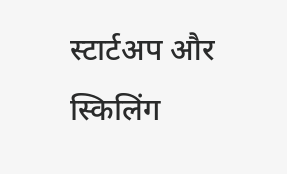स्टार्टअप और स्किलिंग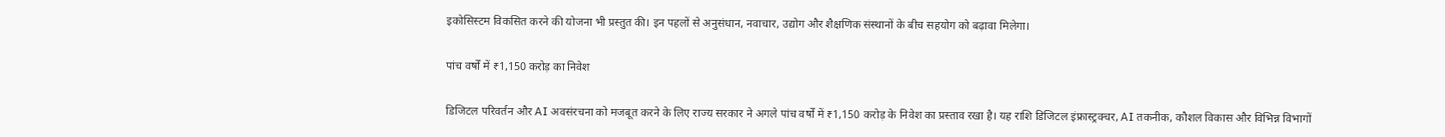इकोसिस्टम विकसित करने की योजना भी प्रस्तुत की। इन पहलों से अनुसंधान, नवाचार, उद्योग और शैक्षणिक संस्थानों के बीच सहयोग को बढ़ावा मिलेगा।

पांच वर्षों में ₹1,150 करोड़ का निवेश

डिजिटल परिवर्तन और AI अवसंरचना को मजबूत करने के लिए राज्य सरकार ने अगले पांच वर्षों में ₹1,150 करोड़ के निवेश का प्रस्ताव रखा है। यह राशि डिजिटल इंफ्रास्ट्रक्चर, AI तकनीक, कौशल विकास और विभिन्न विभागों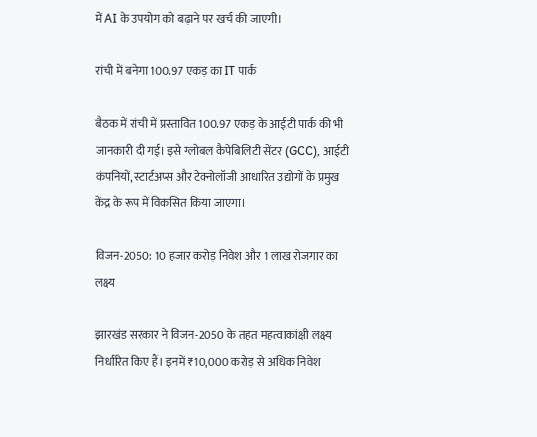में AI के उपयोग को बढ़ाने पर खर्च की जाएगी।

रांची में बनेगा 100.97 एकड़ का IT पार्क

बैठक में रांची में प्रस्तावित 100.97 एकड़ के आईटी पार्क की भी जानकारी दी गई। इसे ग्लोबल कैपेबिलिटी सेंटर (GCC), आईटी कंपनियों, स्टार्टअप्स और टेक्नोलॉजी आधारित उद्योगों के प्रमुख केंद्र के रूप में विकसित किया जाएगा।

विजन-2050: 10 हजार करोड़ निवेश और 1 लाख रोजगार का लक्ष्य

झारखंड सरकार ने विजन-2050 के तहत महत्वाकांक्षी लक्ष्य निर्धारित किए हैं। इनमें ₹10,000 करोड़ से अधिक निवेश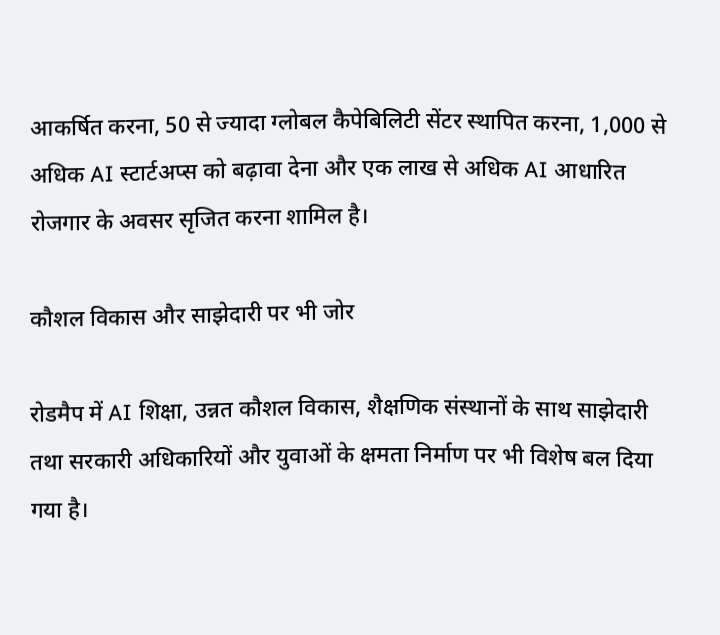आकर्षित करना, 50 से ज्यादा ग्लोबल कैपेबिलिटी सेंटर स्थापित करना, 1,000 से अधिक AI स्टार्टअप्स को बढ़ावा देना और एक लाख से अधिक AI आधारित रोजगार के अवसर सृजित करना शामिल है।

कौशल विकास और साझेदारी पर भी जोर

रोडमैप में AI शिक्षा, उन्नत कौशल विकास, शैक्षणिक संस्थानों के साथ साझेदारी तथा सरकारी अधिकारियों और युवाओं के क्षमता निर्माण पर भी विशेष बल दिया गया है।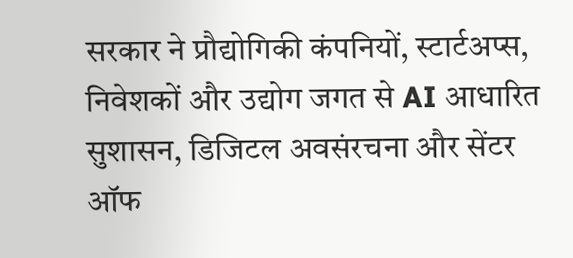सरकार ने प्रौद्योगिकी कंपनियों, स्टार्टअप्स, निवेशकों और उद्योग जगत से AI आधारित सुशासन, डिजिटल अवसंरचना और सेंटर ऑफ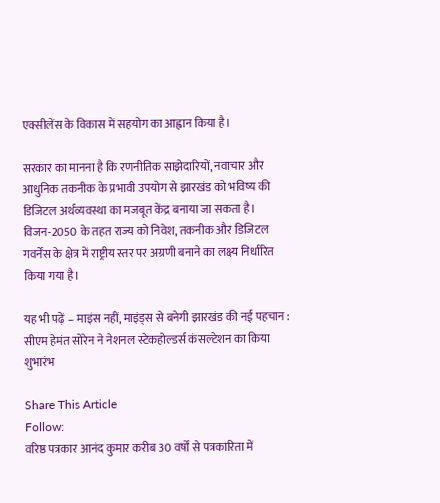एक्सीलेंस के विकास में सहयोग का आह्वान किया है।

सरकार का मानना है कि रणनीतिक साझेदारियों, नवाचार और आधुनिक तकनीक के प्रभावी उपयोग से झारखंड को भविष्य की डिजिटल अर्थव्यवस्था का मजबूत केंद्र बनाया जा सकता है। विजन-2050 के तहत राज्य को निवेश, तकनीक और डिजिटल गवर्नेंस के क्षेत्र में राष्ट्रीय स्तर पर अग्रणी बनाने का लक्ष्य निर्धारित किया गया है।

यह भी पढ़ें – माइंस नहीं, माइंड्स से बनेगी झारखंड की नई पहचान : सीएम हेमंत सोरेन ने नेशनल स्टेकहोल्डर्स कंसल्टेशन का किया शुभारंभ

Share This Article
Follow:
वरिष्ठ पत्रकार आनंद कुमार करीब 30 वर्षों से पत्रकारिता में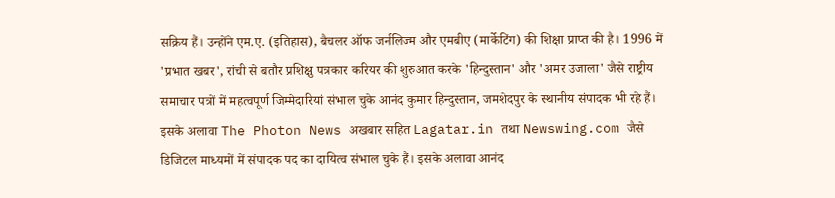सक्रिय हैं। उन्होंने एम.ए. (इतिहास), बैचलर ऑफ जर्नलिज्म और एमबीए (मार्केटिंग) की शिक्षा प्राप्त की है। 1996 में 'प्रभात खबर', रांची से बतौर प्रशिक्षु पत्रकार करियर की शुरुआत करके 'हिन्दुस्तान' और 'अमर उजाला' जैसे राष्ट्रीय समाचार पत्रों में महत्वपूर्ण जिम्मेदारियां संभाल चुके आनंद कुमार हिन्दुस्तान, जमशेदपुर के स्थानीय संपादक भी रहे हैं। इसके अलावा The Photon News अखबार सहित Lagatar.in तथा Newswing.com जैसे डिजिटल माध्यमों में संपादक पद का दायित्व संभाल चुके हैं। इसके अलावा आनंद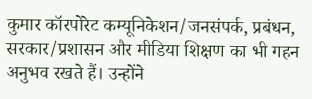कुमार कॉरपोरेट कम्यूनिकेशन/जनसंपर्क, प्रबंधन, सरकार/प्रशासन और मीडिया शिक्षण का भी गहन अनुभव रखते हैं। उन्होंने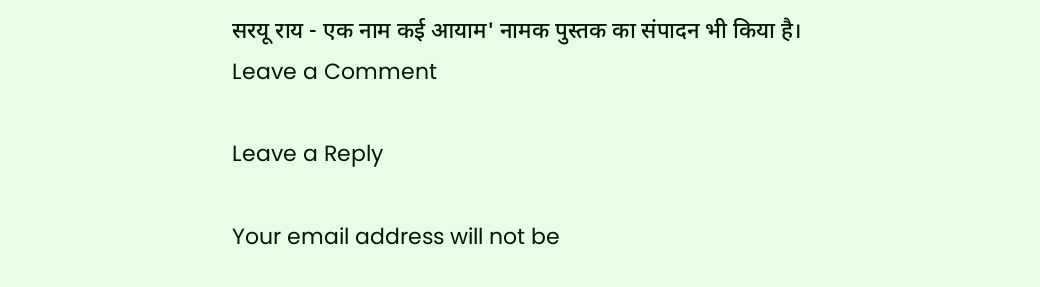सरयू राय - एक नाम कई आयाम' नामक पुस्तक का संपादन भी किया है।
Leave a Comment

Leave a Reply

Your email address will not be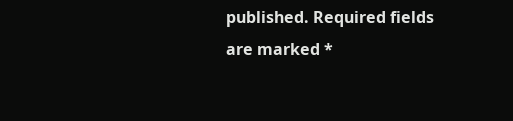published. Required fields are marked *